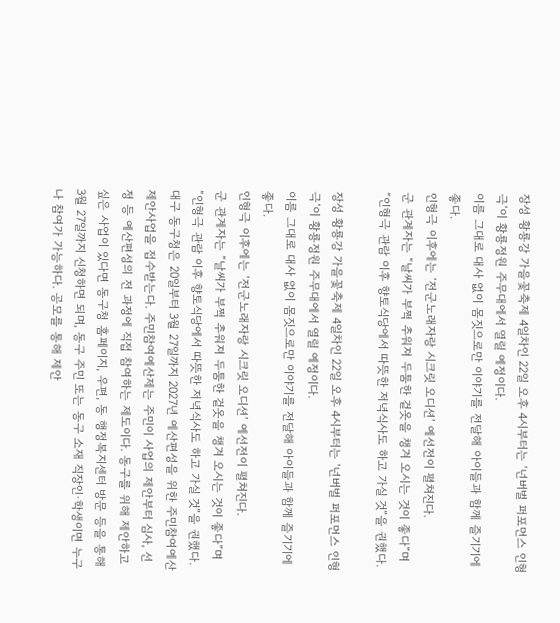장성 황룡강 가을꽃축제 4일차인 22일 오후 4시부터는 ‘넌버벌 퍼포먼스 인형극’이 황룡정원 주무대에서 열릴 예정이다.
이름 그대로 대사 없이 몸짓으로만 이야기를 전달해 아이들과 함께 즐기기에 좋다.
인형극 이후에는 ‘전군노래자랑 시크릿 오디션’ 예선전이 펼쳐진다.
군 관계자는 “날씨가 부쩍 추워져 두툼한 겉옷을 챙겨 오시는 것이 좋다”며 “인형극 관람 이후 향토식당에서 따뜻한 저녁식사도 하고 가실 것”을 권했다.

장성 황룡강 가을꽃축제 4일차인 22일 오후 4시부터는 ‘넌버벌 퍼포먼스 인형극’이 황룡정원 주무대에서 열릴 예정이다.
이름 그대로 대사 없이 몸짓으로만 이야기를 전달해 아이들과 함께 즐기기에 좋다.
인형극 이후에는 ‘전군노래자랑 시크릿 오디션’ 예선전이 펼쳐진다.
군 관계자는 “날씨가 부쩍 추워져 두툼한 겉옷을 챙겨 오시는 것이 좋다”며 “인형극 관람 이후 향토식당에서 따뜻한 저녁식사도 하고 가실 것”을 권했다.
대구 동구청은 20일부터 3월 27일까지 2027년 예산편성을 위한 주민참여예산 제안사업을 접수받는다. 주민참여예산제는 주민이 사업의 제안부터 심사, 선정 등 예산편성의 전 과정에 직접 참여하는 제도이다. 동구를 위해 제안하고 싶은 사업이 있다면 동구청 홈페이지, 우편, 동 행정복지센터 방문 등을 통해 3월 27일까지 신청하면 되며, 동구 주민 또는 동구 소재 직장인·학생이면 누구나 참여가 가능하다. 공모를 통해 제안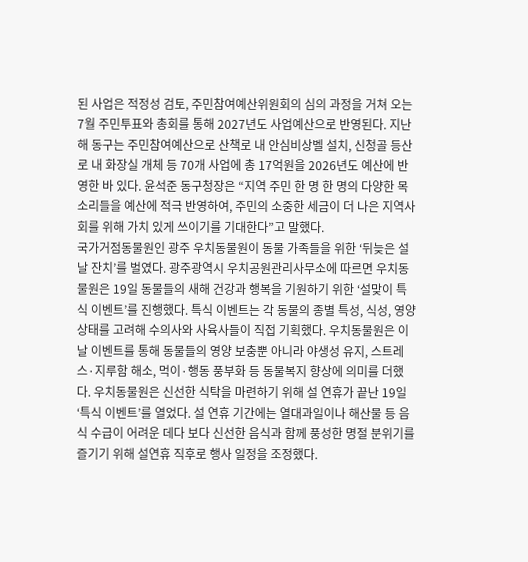된 사업은 적정성 검토, 주민참여예산위원회의 심의 과정을 거쳐 오는 7월 주민투표와 총회를 통해 2027년도 사업예산으로 반영된다. 지난해 동구는 주민참여예산으로 산책로 내 안심비상벨 설치, 신청골 등산로 내 화장실 개체 등 70개 사업에 총 17억원을 2026년도 예산에 반영한 바 있다. 윤석준 동구청장은 “지역 주민 한 명 한 명의 다양한 목소리들을 예산에 적극 반영하여, 주민의 소중한 세금이 더 나은 지역사회를 위해 가치 있게 쓰이기를 기대한다”고 말했다.
국가거점동물원인 광주 우치동물원이 동물 가족들을 위한 ‘뒤늦은 설날 잔치’를 벌였다. 광주광역시 우치공원관리사무소에 따르면 우치동물원은 19일 동물들의 새해 건강과 행복을 기원하기 위한 ‘설맞이 특식 이벤트’를 진행했다. 특식 이벤트는 각 동물의 종별 특성, 식성, 영양 상태를 고려해 수의사와 사육사들이 직접 기획했다. 우치동물원은 이날 이벤트를 통해 동물들의 영양 보충뿐 아니라 야생성 유지, 스트레스·지루함 해소, 먹이·행동 풍부화 등 동물복지 향상에 의미를 더했다. 우치동물원은 신선한 식탁을 마련하기 위해 설 연휴가 끝난 19일 ‘특식 이벤트’를 열었다. 설 연휴 기간에는 열대과일이나 해산물 등 음식 수급이 어려운 데다 보다 신선한 음식과 함께 풍성한 명절 분위기를 즐기기 위해 설연휴 직후로 행사 일정을 조정했다.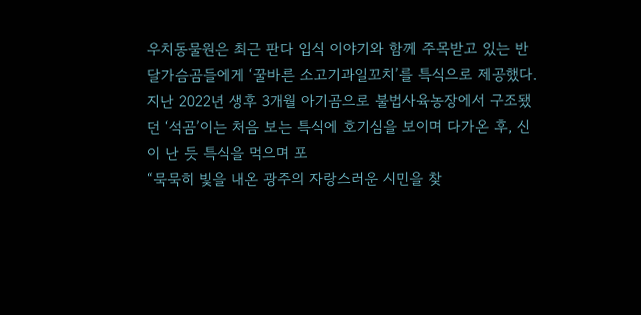우치동물원은 최근 판다 입식 이야기와 함께 주목받고 있는 반달가슴곰들에게 ‘꿀바른 소고기과일꼬치’를 특식으로 제공했다. 지난 2022년 생후 3개월 아기곰으로 불법사육농장에서 구조됐던 ‘석곰’이는 처음 보는 특식에 호기심을 보이며 다가온 후, 신이 난 듯 특식을 먹으며 포
“묵묵히 빛을 내온 광주의 자랑스러운 시민을 찾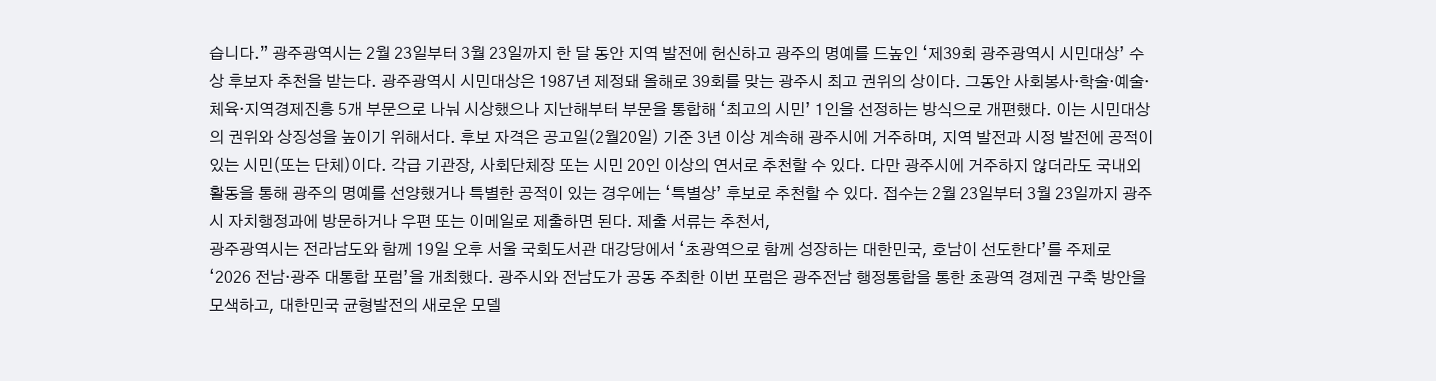습니다.” 광주광역시는 2월 23일부터 3월 23일까지 한 달 동안 지역 발전에 헌신하고 광주의 명예를 드높인 ‘제39회 광주광역시 시민대상’ 수상 후보자 추천을 받는다. 광주광역시 시민대상은 1987년 제정돼 올해로 39회를 맞는 광주시 최고 권위의 상이다. 그동안 사회봉사·학술·예술·체육·지역경제진흥 5개 부문으로 나눠 시상했으나 지난해부터 부문을 통합해 ‘최고의 시민’ 1인을 선정하는 방식으로 개편했다. 이는 시민대상의 권위와 상징성을 높이기 위해서다. 후보 자격은 공고일(2월20일) 기준 3년 이상 계속해 광주시에 거주하며, 지역 발전과 시정 발전에 공적이 있는 시민(또는 단체)이다. 각급 기관장, 사회단체장 또는 시민 20인 이상의 연서로 추천할 수 있다. 다만 광주시에 거주하지 않더라도 국내외 활동을 통해 광주의 명예를 선양했거나 특별한 공적이 있는 경우에는 ‘특별상’ 후보로 추천할 수 있다. 접수는 2월 23일부터 3월 23일까지 광주시 자치행정과에 방문하거나 우편 또는 이메일로 제출하면 된다. 제출 서류는 추천서,
광주광역시는 전라남도와 함께 19일 오후 서울 국회도서관 대강당에서 ‘초광역으로 함께 성장하는 대한민국, 호남이 선도한다’를 주제로 ‘2026 전남·광주 대통합 포럼’을 개최했다. 광주시와 전남도가 공동 주최한 이번 포럼은 광주전남 행정통합을 통한 초광역 경제권 구축 방안을 모색하고, 대한민국 균형발전의 새로운 모델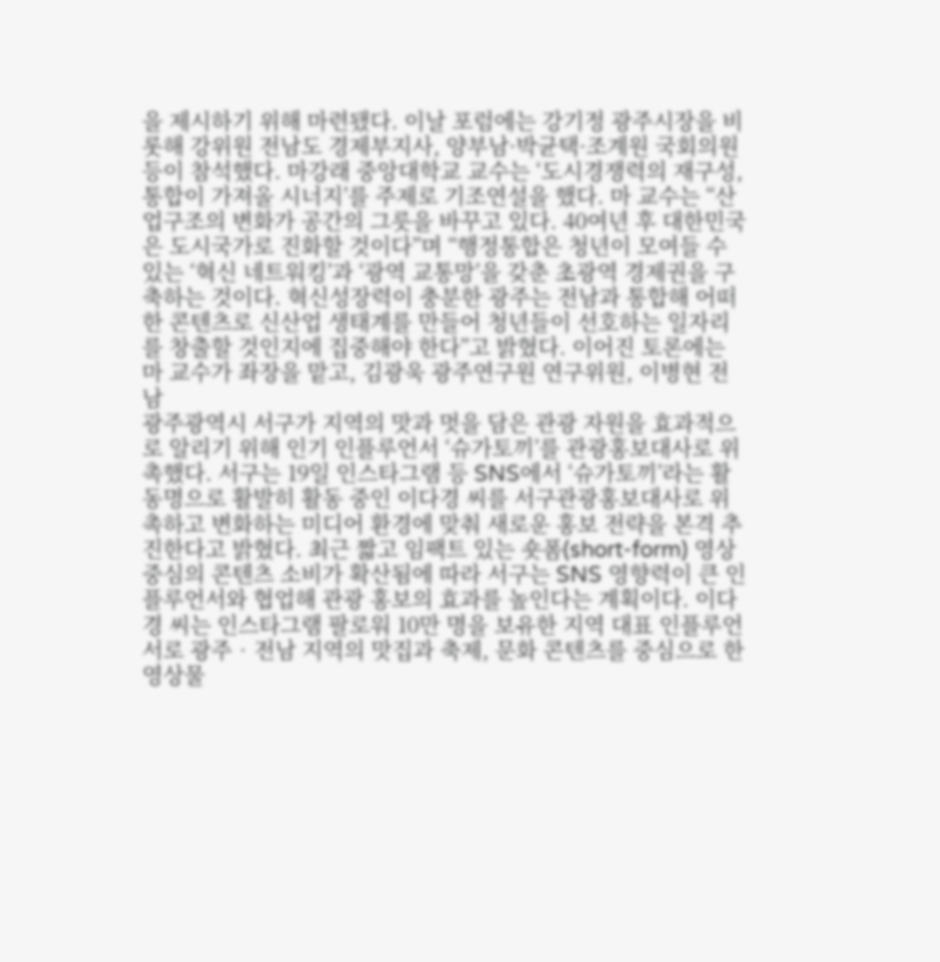을 제시하기 위해 마련됐다. 이날 포럼에는 강기정 광주시장을 비롯해 강위원 전남도 경제부지사, 양부남·박균택·조계원 국회의원 등이 참석했다. 마강래 중앙대학교 교수는 ‘도시경쟁력의 재구성, 통합이 가져올 시너지’를 주제로 기조연설을 했다. 마 교수는 “산업구조의 변화가 공간의 그릇을 바꾸고 있다. 40여년 후 대한민국은 도시국가로 진화할 것이다”며 “행정통합은 청년이 모여들 수 있는 ‘혁신 네트워킹’과 ‘광역 교통망’을 갖춘 초광역 경제권을 구축하는 것이다. 혁신성장력이 충분한 광주는 전남과 통합해 어떠한 콘텐츠로 신산업 생태계를 만들어 청년들이 선호하는 일자리를 창출할 것인지에 집중해야 한다”고 밝혔다. 이어진 토론에는 마 교수가 좌장을 맡고, 김광욱 광주연구원 연구위원, 이병현 전남
광주광역시 서구가 지역의 맛과 멋을 담은 관광 자원을 효과적으로 알리기 위해 인기 인플루언서 ‘슈가토끼’를 관광홍보대사로 위촉했다. 서구는 19일 인스타그램 등 SNS에서 ‘슈가토끼’라는 활동명으로 활발히 활동 중인 이다경 씨를 서구관광홍보대사로 위촉하고 변화하는 미디어 환경에 맞춰 새로운 홍보 전략을 본격 추진한다고 밝혔다. 최근 짧고 임팩트 있는 숏폼(short-form) 영상 중심의 콘텐츠 소비가 확산됨에 따라 서구는 SNS 영향력이 큰 인플루언서와 협업해 관광 홍보의 효과를 높인다는 계획이다. 이다경 씨는 인스타그램 팔로워 10만 명을 보유한 지역 대표 인플루언서로 광주‧전남 지역의 맛집과 축제, 문화 콘텐츠를 중심으로 한 영상물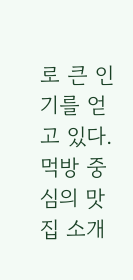로 큰 인기를 얻고 있다. 먹방 중심의 맛집 소개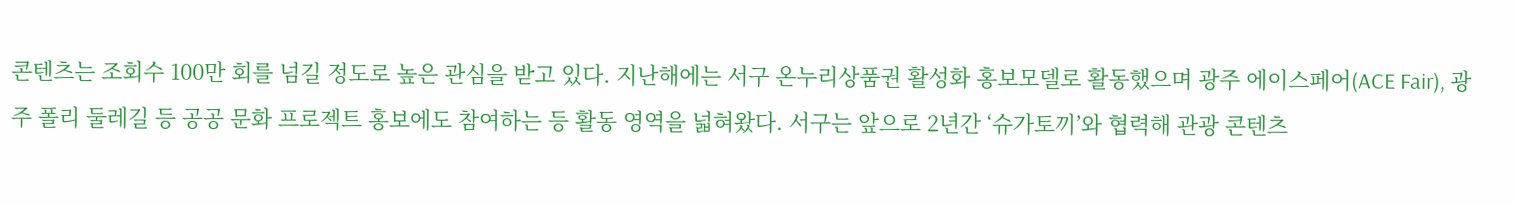콘텐츠는 조회수 100만 회를 넘길 정도로 높은 관심을 받고 있다. 지난해에는 서구 온누리상품권 활성화 홍보모델로 활동했으며 광주 에이스페어(ACE Fair), 광주 폴리 둘레길 등 공공 문화 프로젝트 홍보에도 참여하는 등 활동 영역을 넓혀왔다. 서구는 앞으로 2년간 ‘슈가토끼’와 협력해 관광 콘텐츠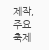제작, 주요 축제